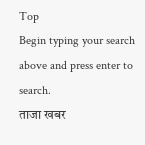Top
Begin typing your search above and press enter to search.
ताजा खबर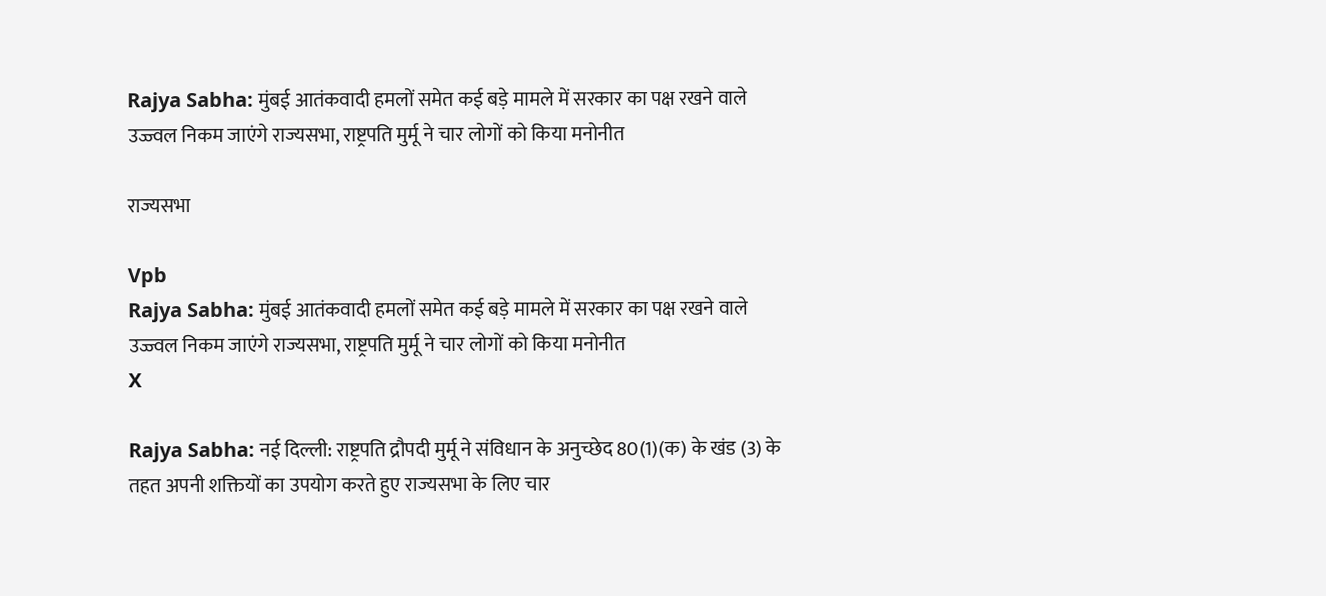Rajya Sabha: मुंबई आतंकवादी हमलों समेत कई बड़े मामले में सरकार का पक्ष रखने वाले उज्ज्वल निकम जाएंगे राज्यसभा, राष्ट्रपति मुर्मू ने चार लोगों को किया मनोनीत

राज्यसभा

Vpb
Rajya Sabha: मुंबई आतंकवादी हमलों समेत कई बड़े मामले में सरकार का पक्ष रखने वाले उज्ज्वल निकम जाएंगे राज्यसभा, राष्ट्रपति मुर्मू ने चार लोगों को किया मनोनीत
X

Rajya Sabha: नई दिल्ली: राष्ट्रपति द्रौपदी मुर्मू ने संविधान के अनुच्छेद 80(1)(क) के खंड (3) के तहत अपनी शक्तियों का उपयोग करते हुए राज्यसभा के लिए चार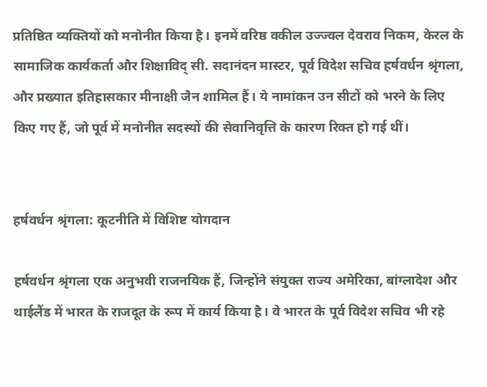प्रतिष्ठित व्यक्तियों को मनोनीत किया है। इनमें वरिष्ठ वकील उज्ज्वल देवराव निकम, केरल के सामाजिक कार्यकर्ता और शिक्षाविद् सी. सदानंदन मास्टर, पूर्व विदेश सचिव हर्षवर्धन श्रृंगला, और प्रख्यात इतिहासकार मीनाक्षी जैन शामिल हैं। ये नामांकन उन सीटों को भरने के लिए किए गए हैं, जो पूर्व में मनोनीत सदस्यों की सेवानिवृत्ति के कारण रिक्त हो गई थीं।


हर्षवर्धन श्रृंगला: कूटनीति में विशिष्ट योगदान

हर्षवर्धन श्रृंगला एक अनुभवी राजनयिक हैं, जिन्होंने संयुक्त राज्य अमेरिका, बांग्लादेश और थाईलैंड में भारत के राजदूत के रूप में कार्य किया है। वे भारत के पूर्व विदेश सचिव भी रहे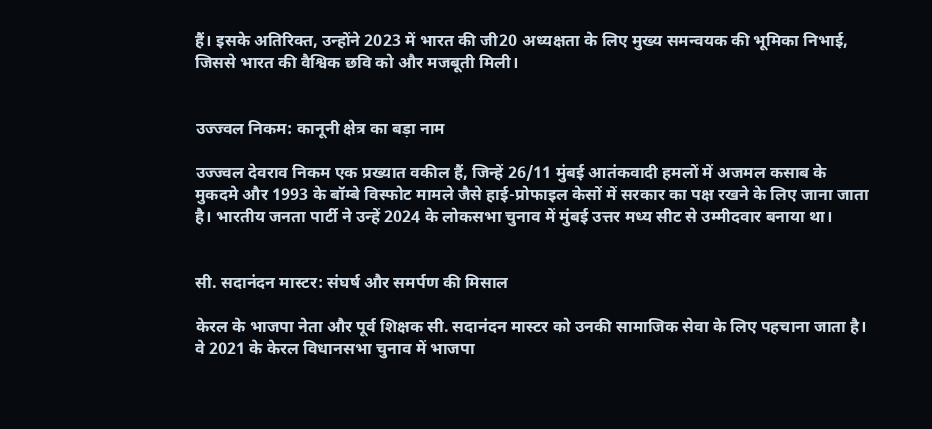हैं। इसके अतिरिक्त, उन्होंने 2023 में भारत की जी20 अध्यक्षता के लिए मुख्य समन्वयक की भूमिका निभाई, जिससे भारत की वैश्विक छवि को और मजबूती मिली।


उज्ज्वल निकम: कानूनी क्षेत्र का बड़ा नाम

उज्ज्वल देवराव निकम एक प्रख्यात वकील हैं, जिन्हें 26/11 मुंबई आतंकवादी हमलों में अजमल कसाब के मुकदमे और 1993 के बॉम्बे विस्फोट मामले जैसे हाई-प्रोफाइल केसों में सरकार का पक्ष रखने के लिए जाना जाता है। भारतीय जनता पार्टी ने उन्हें 2024 के लोकसभा चुनाव में मुंबई उत्तर मध्य सीट से उम्मीदवार बनाया था।


सी. सदानंदन मास्टर: संघर्ष और समर्पण की मिसाल

केरल के भाजपा नेता और पूर्व शिक्षक सी. सदानंदन मास्टर को उनकी सामाजिक सेवा के लिए पहचाना जाता है। वे 2021 के केरल विधानसभा चुनाव में भाजपा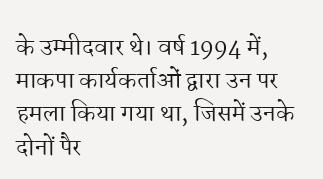के उम्मीदवार थे। वर्ष 1994 में, माकपा कार्यकर्ताओं द्वारा उन पर हमला किया गया था, जिसमें उनके दोनों पैर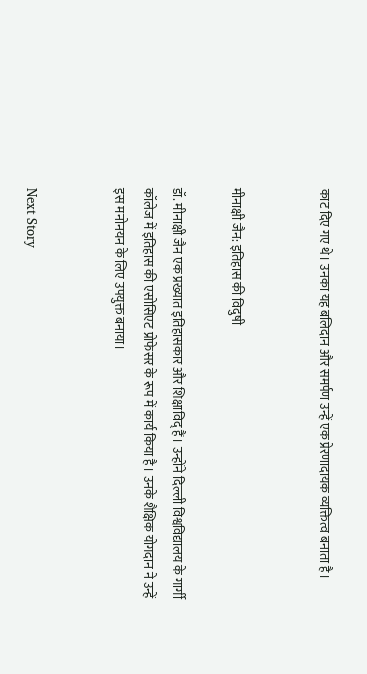काट दिए गए थे। उनका यह बलिदान और समर्पण उन्हें एक प्रेरणादायक व्यक्तित्व बनाता है।


मीनाक्षी जैन: इतिहास की विदुषी

डॉ. मीनाक्षी जैन एक प्रख्यात इतिहासकार और शिक्षाविद् हैं। उन्होंने दिल्ली विश्वविद्यालय के गार्गी कॉलेज में इतिहास की एसोसिएट प्रोफेसर के रूप में कार्य किया है। उनके शैक्षिक योगदान ने उन्हें इस मनोनयन के लिए उपयुक्त बनाया।


Next Story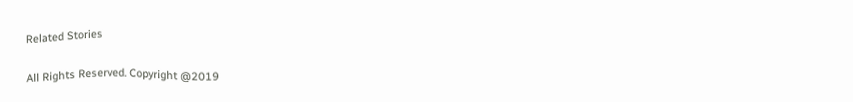Related Stories

All Rights Reserved. Copyright @2019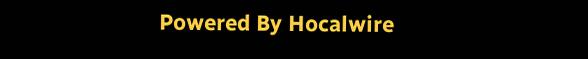Powered By Hocalwire